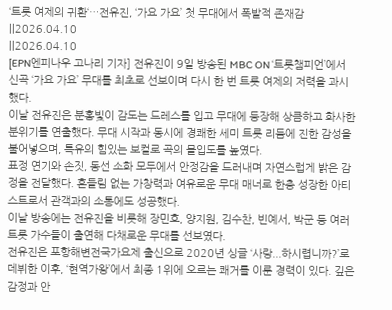‘트롯 여제의 귀환‘…전유진, ‘가요 가요’ 첫 무대에서 폭발적 존재감
||2026.04.10
||2026.04.10
[EPN엔피나우 고나리 기자] 전유진이 9일 방송된 MBC ON ‘트롯챔피언’에서 신곡 ‘가요 가요’ 무대를 최초로 선보이며 다시 한 번 트롯 여제의 저력을 과시했다.
이날 전유진은 분홍빛이 감도는 드레스를 입고 무대에 등장해 상큼하고 화사한 분위기를 연출했다. 무대 시작과 동시에 경쾌한 세미 트롯 리듬에 진한 감성을 불어넣으며, 특유의 힘있는 보컬로 곡의 몰입도를 높였다.
표정 연기와 손짓, 동선 소화 모두에서 안정감을 드러내며 자연스럽게 밝은 감정을 전달했다. 흔들림 없는 가창력과 여유로운 무대 매너로 한층 성장한 아티스트로서 관객과의 소통에도 성공했다.
이날 방송에는 전유진을 비롯해 장민호, 양지원, 김수찬, 빈예서, 박군 등 여러 트롯 가수들이 출연해 다채로운 무대를 선보였다.
전유진은 포항해변전국가요제 출신으로 2020년 싱글 ‘사랑...하시렵니까?’로 데뷔한 이후, ‘현역가왕’에서 최종 1위에 오르는 쾌거를 이룬 경력이 있다. 깊은 감정과 안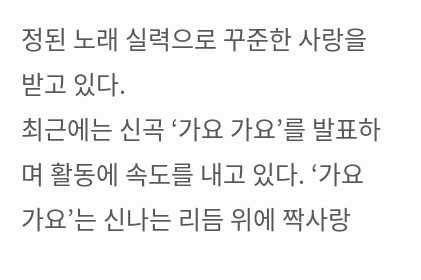정된 노래 실력으로 꾸준한 사랑을 받고 있다.
최근에는 신곡 ‘가요 가요’를 발표하며 활동에 속도를 내고 있다. ‘가요 가요’는 신나는 리듬 위에 짝사랑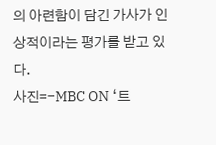의 아련함이 담긴 가사가 인상적이라는 평가를 받고 있다.
사진=-MBC ON ‘트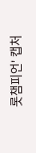롯챔피언' 캡처